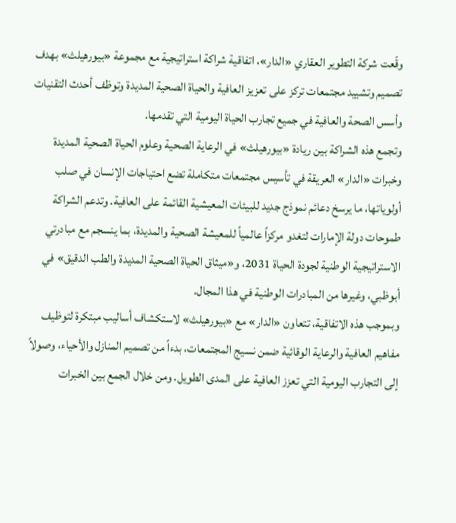وقّعت شركة التطوير العقاري «الدار»، اتفاقية شراكة استراتيجية مع مجموعة «بيورهيلث» بهدف تصميم وتشييد مجتمعات تركز على تعزيز العافية والحياة الصحية المديدة وتوظف أحدث التقنيات وأسس الصحة والعافية في جميع تجارب الحياة اليومية التي تقدمها.
وتجمع هذه الشراكة بين ريادة «بيورهيلث» في الرعاية الصحية وعلوم الحياة الصحية المديدة وخبرات «الدار» العريقة في تأسيس مجتمعات متكاملة تضع احتياجات الإنسان في صلب أولوياتها، ما يرسخ دعائم نموذج جديد للبيئات المعيشية القائمة على العافية. وتدعم الشراكة طموحات دولة الإمارات لتغدو مركزاً عالمياً للمعيشة الصحية والمديدة، بما ينسجم مع مبادرتي الاستراتيجية الوطنية لجودة الحياة 2031، و«ميثاق الحياة الصحية المديدة والطب الدقيق» في أبوظبي، وغيرها من المبادرات الوطنية في هذا المجال.
وبموجب هذه الاتفاقية، تتعاون «الدار» مع «بيورهيلث» لاستكشاف أساليب مبتكرة لتوظيف مفاهيم العافية والرعاية الوقائية ضمن نسيج المجتمعات، بدءاً من تصميم المنازل والأحياء، وصولاً إلى التجارب اليومية التي تعزز العافية على المدى الطويل. ومن خلال الجمع بين الخبرات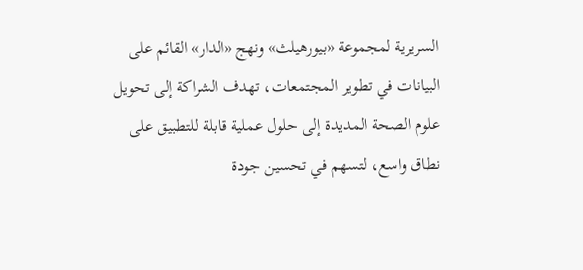السريرية لمجموعة «بيورهيلث» ونهج «الدار» القائم على البيانات في تطوير المجتمعات، تهدف الشراكة إلى تحويل علوم الصحة المديدة إلى حلول عملية قابلة للتطبيق على نطاق واسع، لتسهم في تحسين جودة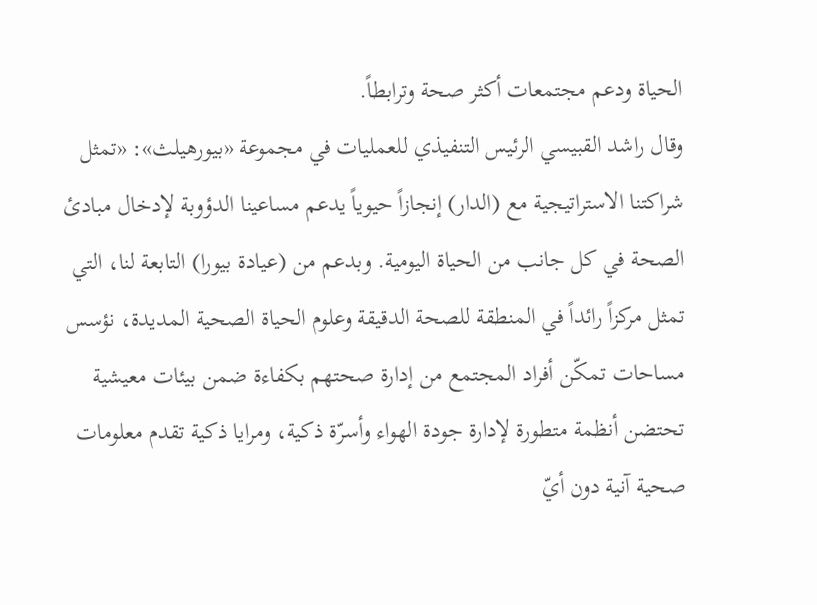الحياة ودعم مجتمعات أكثر صحة وترابطاً.
وقال راشد القبيسي الرئيس التنفيذي للعمليات في مجموعة «بيورهيلث»: «تمثل شراكتنا الاستراتيجية مع (الدار) إنجازاً حيوياً يدعم مساعينا الدؤوبة لإدخال مبادئ الصحة في كل جانب من الحياة اليومية. وبدعم من (عيادة بيورا) التابعة لنا، التي تمثل مركزاً رائداً في المنطقة للصحة الدقيقة وعلوم الحياة الصحية المديدة، نؤسس مساحات تمكّن أفراد المجتمع من إدارة صحتهم بكفاءة ضمن بيئات معيشية تحتضن أنظمة متطورة لإدارة جودة الهواء وأسرّة ذكية، ومرايا ذكية تقدم معلومات صحية آنية دون أيّ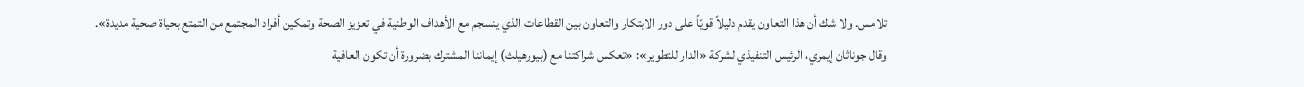تلامس. ولا شك أن هذا التعاون يقدم دليلاً قويّاً على دور الابتكار والتعاون بين القطاعات الذي ينسجم مع الأهداف الوطنية في تعزيز الصحة وتمكين أفراد المجتمع من التمتع بحياة صحية مديدة».
وقال جوناثان إيمري، الرئيس التنفيذي لشركة «الدار للتطوير»: «تعكس شراكتنا مع (بيورهيلث) إيماننا المشترك بضرورة أن تكون العافية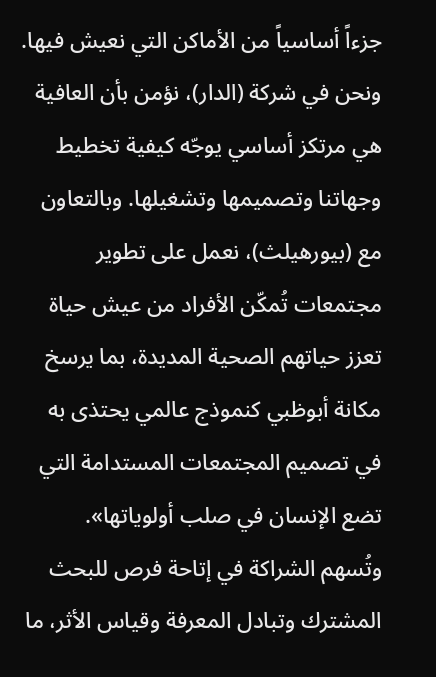جزءاً أساسياً من الأماكن التي نعيش فيها. ونحن في شركة (الدار)، نؤمن بأن العافية هي مرتكز أساسي يوجّه كيفية تخطيط وجهاتنا وتصميمها وتشغيلها. وبالتعاون مع (بيورهيلث)، نعمل على تطوير مجتمعات تُمكّن الأفراد من عيش حياة تعزز حياتهم الصحية المديدة، بما يرسخ مكانة أبوظبي كنموذج عالمي يحتذى به في تصميم المجتمعات المستدامة التي تضع الإنسان في صلب أولوياتها».
وتُسهم الشراكة في إتاحة فرص للبحث المشترك وتبادل المعرفة وقياس الأثر، ما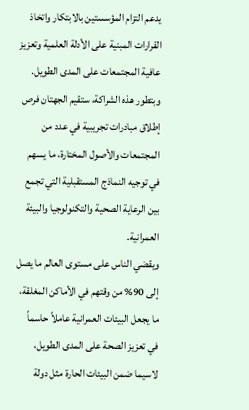يدعم التزام المؤسستين بالابتكار واتخاذ القرارات المبنية على الأدلة العلمية وتعزيز عافية المجتمعات على المدى الطويل. وبتطور هذه الشراكة، ستقيم الجهتان فرص إطلاق مبادرات تجريبية في عدد من المجتمعات والأصول المختارة، ما يسهم في توجيه النماذج المستقبلية التي تجمع بين الرعاية الصحية والتكنولوجيا والبيئة العمرانية.
ويقضي الناس على مستوى العالم ما يصل إلى 90% من وقتهم في الأماكن المغلقة، ما يجعل البيئات العمرانية عاملاً حاسماً في تعزيز الصحة على المدى الطويل، لاسيما ضمن البيئات الحارة مثل دولة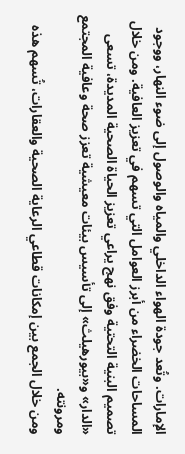الإمارات. وتُعد جودة الهواء الداخلي والمياه والوصول إلى ضوء النهار، ووجود المساحات الخضراء من أبرز العوامل التي تسهم في تعزيز العافية. ومن خلال تصميم البنية التحتية وفق نهج يراعي تعزيز الحياة الصحية المديدة، تسعى «الدار» و«بيورهيلث» إلى تأسيس بيئات معيشية تعزز صحة وعافية المجتمع ومرونته.
ومن خلال الجمع بين إمكانات قطاعي الرعاية الصحية والعقارات، تُسهم هذه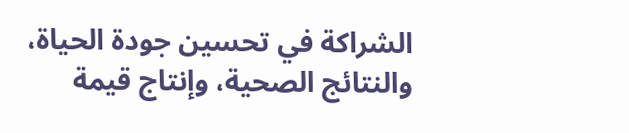الشراكة في تحسين جودة الحياة، والنتائج الصحية، وإنتاج قيمة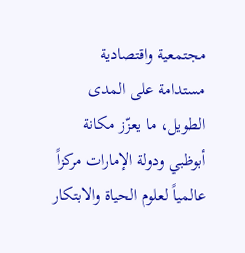مجتمعية واقتصادية مستدامة على المدى الطويل، ما يعزّز مكانة أبوظبي ودولة الإمارات مركزاً عالمياً لعلوم الحياة والابتكار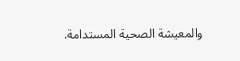والمعيشة الصحية المستدامة.